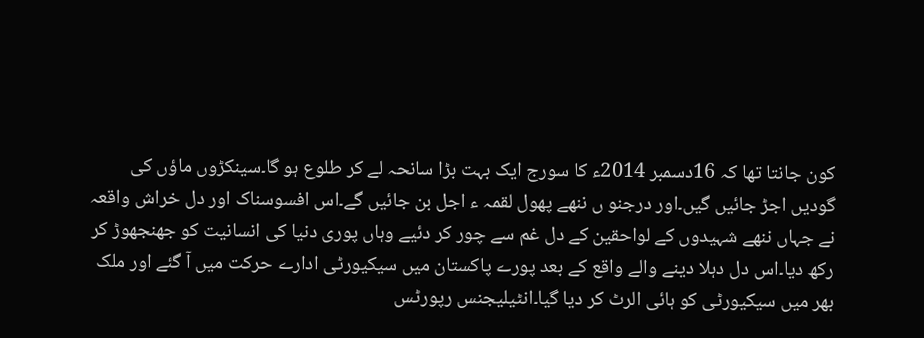کون جانتا تھا کہ 16دسمبر 2014ء کا سورج ایک بہت بڑا سانحہ لے کر طلوع ہو گا۔سینکڑوں ماؤں کی گودیں اجڑ جائیں گیں۔اور درجنو ں ننھے پھول لقمہ ء اجل بن جائیں گے۔اس افسوسناک اور دل خراش واقعہ نے جہاں ننھے شہیدوں کے لواحقین کے دل غم سے چور کر دئیے وہاں پوری دنیا کی انسانیت کو جھنجھوڑ کر رکھ دیا۔اس دل دہلا دینے والے واقع کے بعد پورے پاکستان میں سیکیورٹی ادارے حرکت میں آ گئے اور ملک بھر میں سیکیورٹی کو ہائی الرٹ کر دیا گیا۔انٹیلیجنس رپورٹس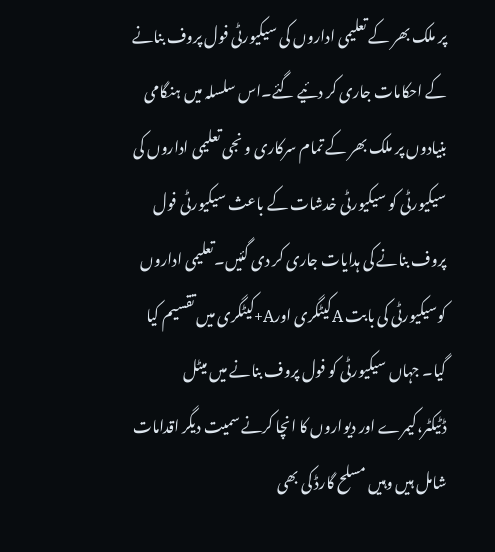پر ملک بھر کے تعلیمی اداروں کی سیکیورٹی فول پروف بنانے کے احکامات جاری کر دئیے گئے۔اس سلسلہ میں ہنگامی بنیادوں پر ملک بھر کے تمام سرکاری و نجی تعلیمی اداروں کی سیکیورٹی کو سیکیورٹی خدشات کے باعث سیکیورٹی فول پروف بنانے کی ہدایات جاری کر دی گئیں۔تعلیمی اداروں کوسیکیورٹی کی بابت Aکیٹگری اورA+کیٹگری میں تقسیم کیا گیا۔ جہاں سیکیورٹی کو فول پروف بنانے میں میٹل ڈٹیکٹر،کیمرے اور دیواروں کا انچا کرنے سمیت دیگر اقدامات شامل ہیں وہیں مسلح گارڈ کی بھی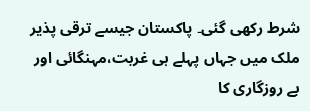شرط رکھی گئی۔ پاکستان جیسے ترقی پذیر ملک میں جہاں پہلے ہی غربت،مہنگائی اور بے روزگاری کا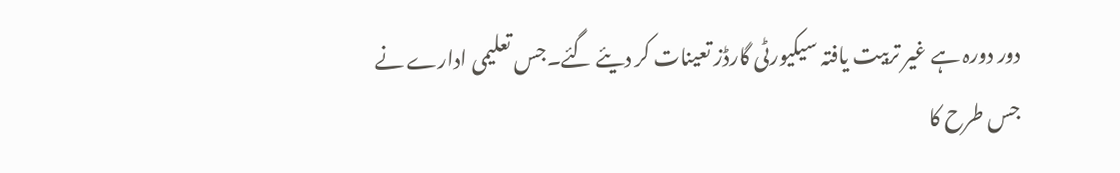دور دورہ ہے غیر تربیت یافتہ سیکیورٹی گارڈز تعینات کر دیئے گئے۔جس تعلیمی ادارے نے جس طرح کا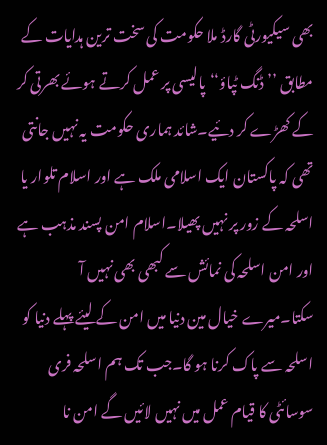بھی سیکیورٹی گارڈ ملا حکومت کی سخت ترین ہدایات کے مطابق ’’ڈنگ ٹپاؤ‘‘پالیسی پر عمل کرتے ہوئے بھرتی کر کے کھڑے کر دئیے۔شائد ہماری حکومت یہ نہیں جانتی تھی کہ پاکستان ایک اسلامی ملک ہے اور اسلام تلوار یا اسلحہ کے زور پر نہیں پھیلا۔اسلام امن پسند مذہب ہے اور امن اسلحہ کی نمائش سے کبھی بھی نہیں آ سکتا۔میرے خیال مین دنیا میں امن کے لیئے پہلے دنیا کو اسلحہ سے پاک کرنا ہو گا۔جب تک ہم اسلحہ فری سوسائٹی کا قیام عمل میں نہیں لائیں گے امن نا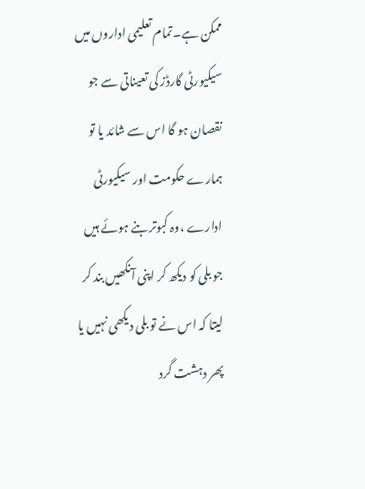ممکن ہے۔تمام تعلیمی اداروں میں سیکیورٹی گارڈز کی تعیناتی سے جو نقصان ہو گا اس سے شائد یا تو ہمارے حکومت اور سیکیورٹی ادارے ،وہ کبوتر بنے ہوئے ہیں جو بلی کو دیکھ کر اپنی آنکھیں بند کر لیتا کہ اس نے تو بلی دیکھی نہیں یا پھر دہشت گرد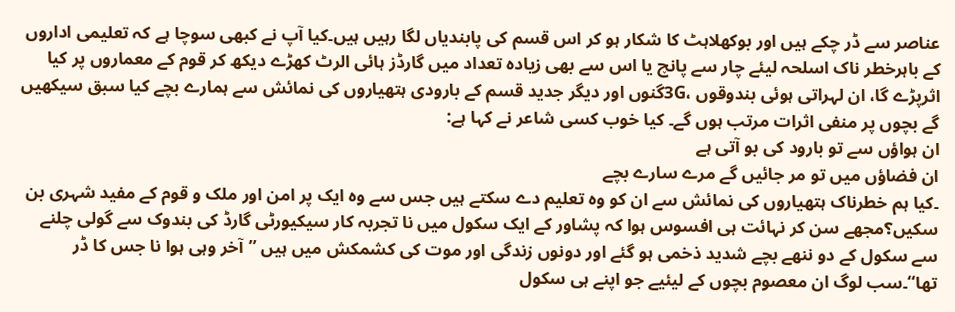عناصر سے ڈر چکے ہیں اور بوکھلاہٹ کا شکار ہو کر اس قسم کی پابندیاں لگا رہیں ہیں۔کیا آپ نے کبھی سوچا ہے کہ تعلیمی اداروں کے باہرخطر ناک اسلحہ لیئے چار سے پانچ یا اس سے بھی زیادہ تعداد میں گارڈز ہائی الرٹ کھڑے دیکھ کر قوم کے معماروں پر کیا اثرپڑے گا، ان لہراتی ہوئی بندوقوں ،3Gگنوں اور دیگر جدید قسم کے بارودی ہتھیاروں کی نمائش سے ہمارے بچے کیا سبق سیکھیں گے بچوں پر منفی اثرات مرتب ہوں گے۔ کیا خوب کسی شاعر نے کہا ہے:
ان ہواؤں سے تو بارود کی بو آتی ہے
ان فضاؤں میں تو مر جائیں گے مرے سارے بچے
۔کیا ہم خطرناک ہتھیاروں کی نمائش سے ان کو وہ تعلیم دے سکتے ہیں جس سے وہ ایک پر امن اور ملک و قوم کے مفید شہری بن سکیں؟مجھے سن کر نہائت ہی افسوس ہوا کہ پشاور کے ایک سکول میں نا تجربہ کار سیکیورٹی گارڈ کی بندوک سے گولی چلنے سے سکول کے دو ننھے بچے شدید ذخمی ہو گئے اور دونوں زندگی اور موت کی کشمکش میں ہیں ’’آخر وہی ہوا نا جس کا ڈر تھا‘‘۔سب لوگ ان معصوم بچوں کے لیئیے جو اپنے ہی سکول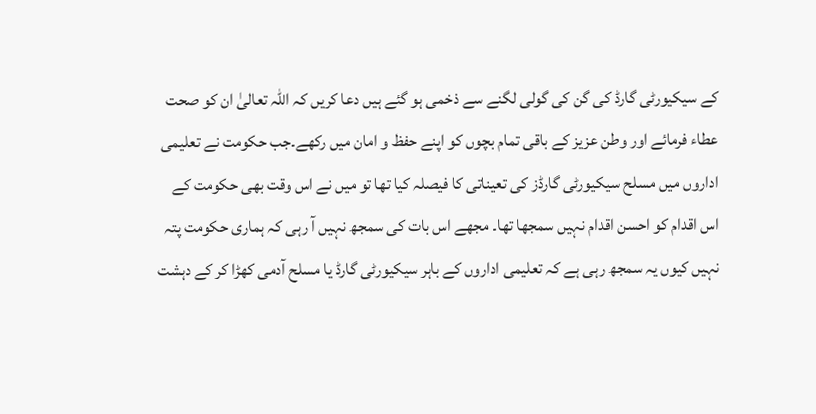کے سیکیورٹی گارڈ کی گن کی گولی لگنے سے ذخمی ہو گئے ہیں دعا کریں کہ اللہ تعالیٰ ان کو صحت عطاء فرمائے اور وطن عزیز کے باقی تمام بچوں کو اپنے حفظ و امان میں رکھے۔جب حکومت نے تعلیمی اداروں میں مسلح سیکیورٹی گارڈز کی تعیناتی کا فیصلہ کیا تھا تو میں نے اس وقت بھی حکومت کے اس اقدام کو احسن اقدام نہیں سمجھا تھا۔ مجھے اس بات کی سمجھ نہیں آ رہی کہ ہماری حکومت پتہ نہیں کیوں یہ سمجھ رہی ہے کہ تعلیمی اداروں کے باہر سیکیورٹی گارڈ یا مسلح آدمی کھڑا کر کے دہشت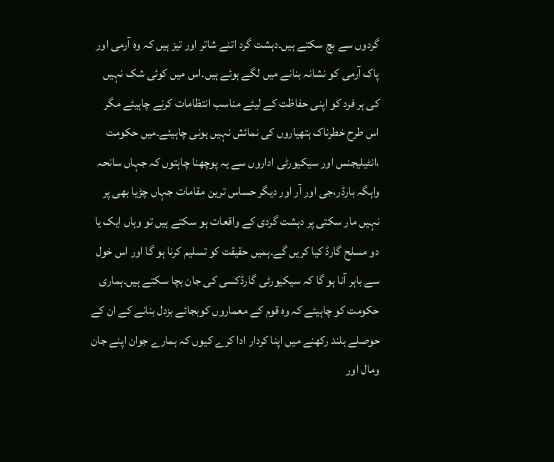گردوں سے بچ سکتے ہیں۔دہشت گرد اتنے شاتر اور تیز ہیں کہ وہ آرمی اور پاک آرمی کو نشانہ بنانے میں لگے ہوئے ہیں۔اس میں کوئی شک نہیں کی ہر فرد کو اپنی حفاظت کے لیئے مناسب انتظامات کرنے چاہیئے مگر اس طرح خطرناک ہتھیاروں کی نمائش نہیں ہونی چاہیئے۔میں حکومت ،انٹیلیجنس اور سیکیورٹی اداروں سے یہ پوچھنا چاہتوں کہ جہاں سانحہ واہگہ بارڈر،جی اور آر اور دیگر حساس ترین مقامات جہاں چڑیا بھی پر نہیں مار سکتی پر دہشت گردی کے واقعات ہو سکتے ہیں تو وہاں ایک یا دو مسلح گارڈ کیا کریں گے۔ہمیں حقیقت کو تسلیم کرنا ہو گا اور اس خول سے باہر آنا ہو گا کہ سیکیورٹی گارڈکسی کی جان بچا سکتے ہیں۔ہماری حکومت کو چاہیئے کہ وہ قوم کے معماروں کوبجائے بزدل بنانے کے ان کے حوصلے بلند رکھنے میں اپنا کردار ادا کرے کیوں کہ ہمارے جوان اپنے جان ومال اور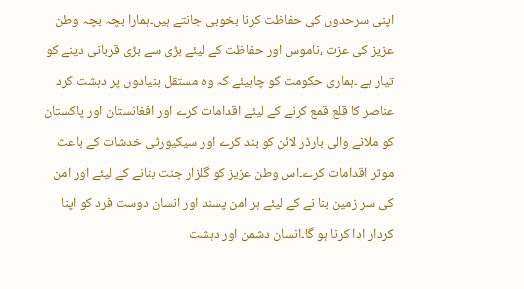اپنی سرحدوں کی حفاظت کرنا بخوبی جانتے ہیں۔ہمارا بچہ بچہ وطن عزیز کی عزت ،ناموس اور حفاظت کے لیئے بڑی سے بڑی قربانی دینے کو تیار ہے ۔ہماری حکومت کو چاہیئے کہ وہ مستقل بنیادوں پر دہشت کرد عناصر کا قلع قمع کرنے کے لیئے اقدامات کرے اور افغانستان اور پاکستان کو ملانے والی بارڈر لائن کو بند کرے اور سیکیورٹی خدشات کے باعث موثر اقدامات کرے۔اس وطن عزیز کو گلزار جنت بنانے کے لیئے اور امن کی سر زمین بنا نے کے لیئے ہر امن پسند اور انسان دوست فرد کو اپنا کردار ادا کرنا ہو گا۔انسان دشمن اور دہشت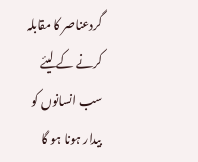گردعناصر کا مقابلہ کرنے کے لیئے سب انسانوں کو بیدار ہونا ہو گا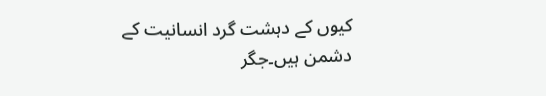کیوں کے دہشت گرد انسانیت کے دشمن ہیں۔جگر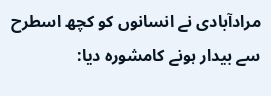مرادآبادی نے انسانوں کو کچھ اسطرح سے بیدار ہونے کامشورہ دیا: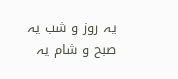یہ روز و شب یہ صبح و شام یہ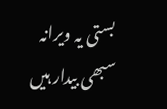بستی یہ ویرانہ
سبھی بیدار ہیں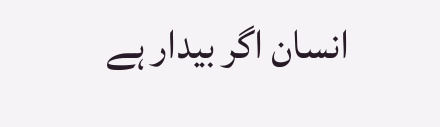انسان اگر بیدار ہے